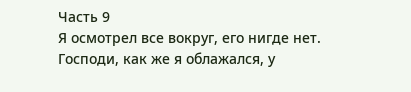Часть 9
Я осмотрел все вокруг, его нигде нет. Господи, как же я облажался, у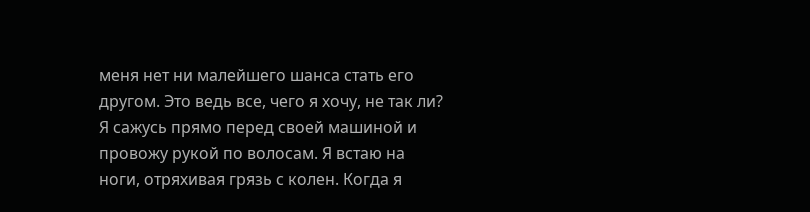меня нет ни малейшего шанса стать его другом. Это ведь все, чего я хочу, не так ли? Я сажусь прямо перед своей машиной и провожу рукой по волосам. Я встаю на ноги, отряхивая грязь с колен. Когда я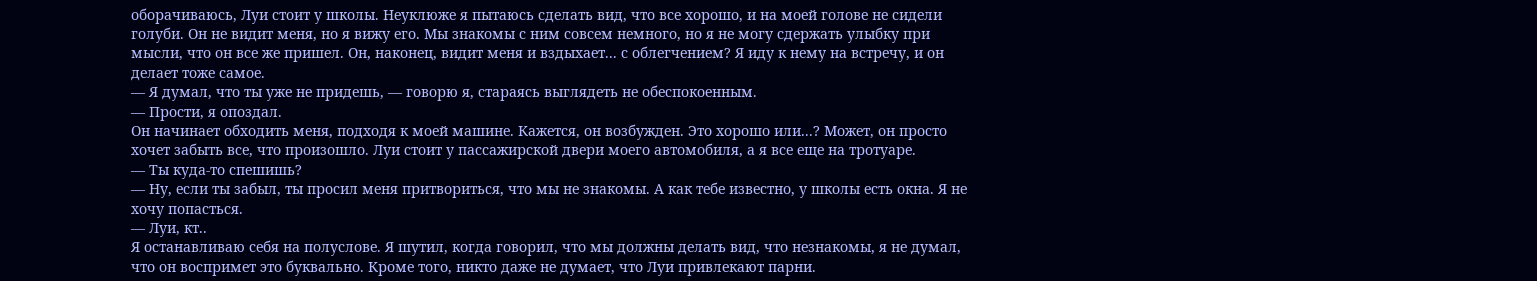оборачиваюсь, Луи стоит у школы. Неуклюже я пытаюсь сделать вид, что все хорошо, и на моей голове не сидели голуби. Он не видит меня, но я вижу его. Мы знакомы с ним совсем немного, но я не могу сдержать улыбку при мысли, что он все же пришел. Он, наконец, видит меня и вздыхает... с облегчением? Я иду к нему на встречу, и он делает тоже самое.
— Я думал, что ты уже не придешь, — говорю я, стараясь выглядеть не обеспокоенным.
— Прости, я опоздал.
Он начинает обходить меня, подходя к моей машине. Кажется, он возбужден. Это хорошо или...? Может, он просто хочет забыть все, что произошло. Луи стоит у пассажирской двери моего автомобиля, а я все еще на тротуаре.
— Ты куда-то спешишь?
— Ну, если ты забыл, ты просил меня притвориться, что мы не знакомы. А как тебе известно, у школы есть окна. Я не хочу попасться.
— Луи, кт..
Я останавливаю себя на полуслове. Я шутил, когда говорил, что мы должны делать вид, что незнакомы, я не думал, что он воспримет это буквально. Кроме того, никто даже не думает, что Луи привлекают парни.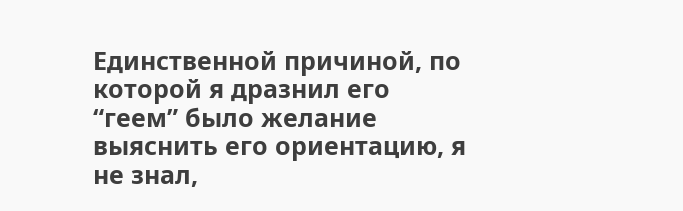Единственной причиной, по которой я дразнил его “геем” было желание выяснить его ориентацию, я не знал,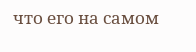что его на самом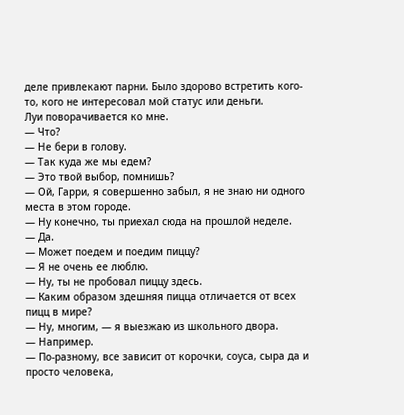деле привлекают парни. Было здорово встретить кого-то, кого не интересовал мой статус или деньги.
Луи поворачивается ко мне.
— Что?
— Не бери в голову.
— Так куда же мы едем?
— Это твой выбор, помнишь?
— Ой, Гарри, я совершенно забыл, я не знаю ни одного места в этом городе.
— Ну конечно, ты приехал сюда на прошлой неделе.
— Да.
— Может поедем и поедим пиццу?
— Я не очень ее люблю.
— Ну, ты не пробовал пиццу здесь.
— Каким образом здешняя пицца отличается от всех пицц в мире?
— Ну, многим, — я выезжаю из школьного двора.
— Например.
— По-разному, все зависит от корочки, соуса, сыра да и просто человека,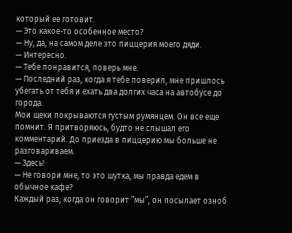который ее готовит.
— Это какое-то особенное место?
— Ну, да, на самом деле это пиццерия моего дяди.
— Интересно.
— Тебе понравится, поверь мне.
— Последний раз, когда я тебе поверил, мне пришлось убегать от тебя и ехать два долгих часа на автобусе до города.
Мои щеки покрываются густым румянцем. Он все еще помнит. Я притворяюсь, будто не слышал его комментарий. До приезда в пиццерию мы больше не разговариваем.
— Здесь!
— Не говори мне, то это шутка, мы правда едем в обычное кафе?
Каждый раз, когда он говорит ”мы”, он посылает озноб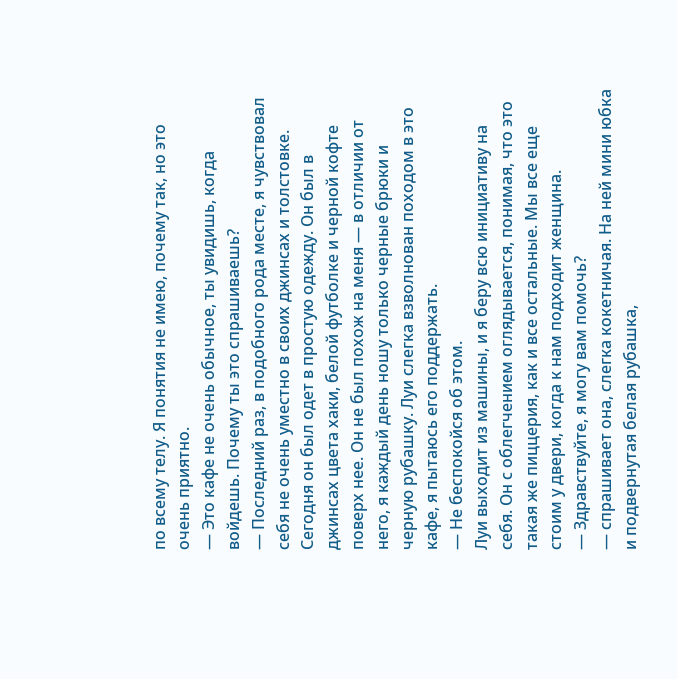по всему телу. Я понятия не имею, почему так, но это очень приятно.
— Это кафе не очень обычное, ты увидишь, когда войдешь. Почему ты это спрашиваешь?
— Последний раз, в подобного рода месте, я чувствовал себя не очень уместно в своих джинсах и толстовке.
Сегодня он был одет в простую одежду. Он был в джинсах цвета хаки, белой футболке и черной кофте поверх нее. Он не был похож на меня — в отличии от него, я каждый день ношу только черные брюки и черную рубашку. Луи слегка взволнован походом в это кафе, я пытаюсь его поддержать.
— Не беспокойся об этом.
Луи выходит из машины, и я беру всю инициативу на себя. Он с облегчением оглядывается, понимая, что это такая же пиццерия, как и все остальные. Мы все еще стоим у двери, когда к нам подходит женщина.
— Здравствуйте, я могу вам помочь?
— спрашивает она, слегка кокетничая. На ней мини юбка и подвернутая белая рубашка,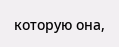которую она,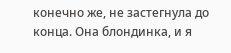конечно же, не застегнула до конца. Она блондинка, и я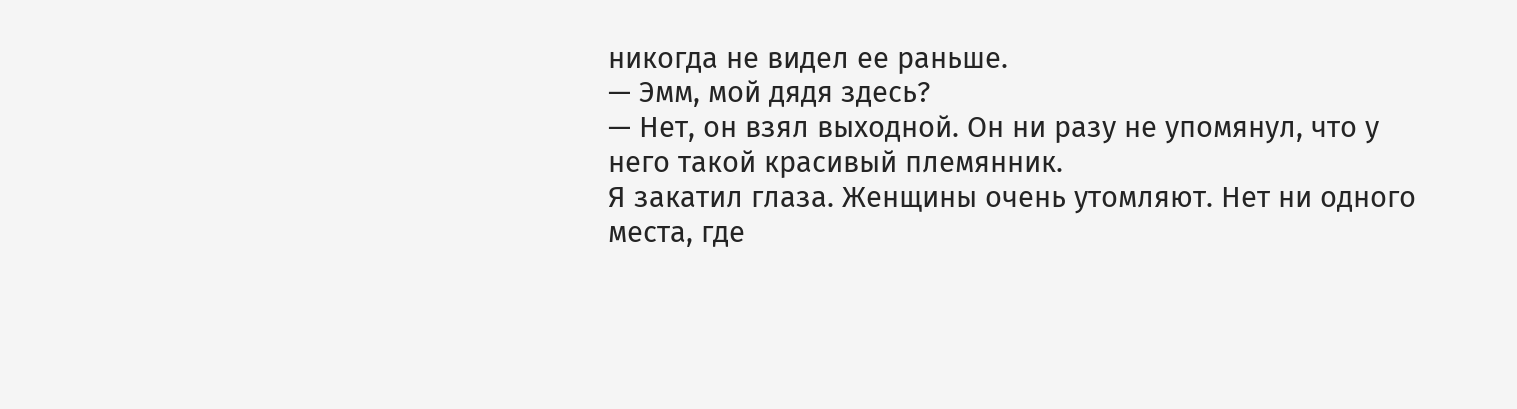никогда не видел ее раньше.
— Эмм, мой дядя здесь?
— Нет, он взял выходной. Он ни разу не упомянул, что у него такой красивый племянник.
Я закатил глаза. Женщины очень утомляют. Нет ни одного места, где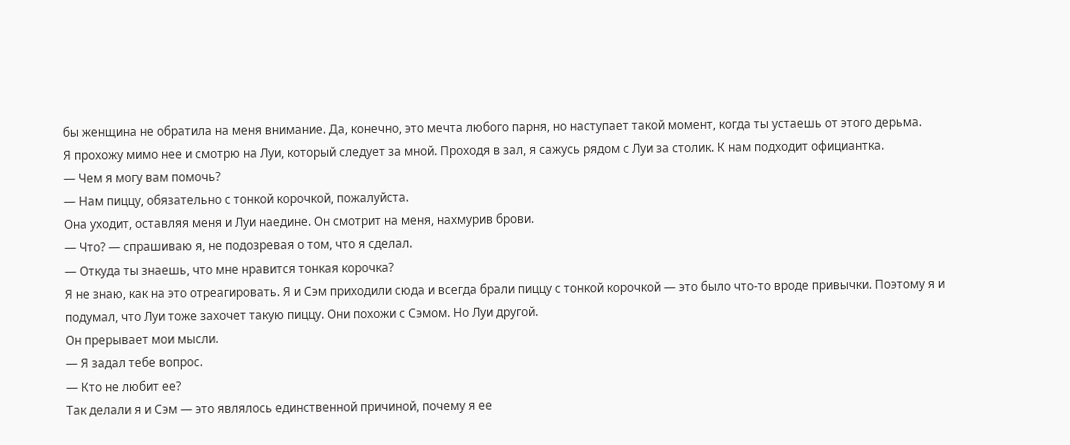бы женщина не обратила на меня внимание. Да, конечно, это мечта любого парня, но наступает такой момент, когда ты устаешь от этого дерьма.
Я прохожу мимо нее и смотрю на Луи, который следует за мной. Проходя в зал, я сажусь рядом с Луи за столик. К нам подходит официантка.
— Чем я могу вам помочь?
— Нам пиццу, обязательно с тонкой корочкой, пожалуйста.
Она уходит, оставляя меня и Луи наедине. Он смотрит на меня, нахмурив брови.
— Что? — спрашиваю я, не подозревая о том, что я сделал.
— Откуда ты знаешь, что мне нравится тонкая корочка?
Я не знаю, как на это отреагировать. Я и Сэм приходили сюда и всегда брали пиццу с тонкой корочкой — это было что-то вроде привычки. Поэтому я и подумал, что Луи тоже захочет такую пиццу. Они похожи с Сэмом. Но Луи другой.
Он прерывает мои мысли.
— Я задал тебе вопрос.
— Кто не любит ее?
Так делали я и Сэм — это являлось единственной причиной, почему я ее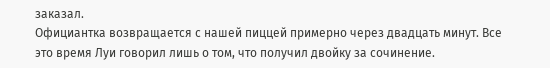заказал.
Официантка возвращается с нашей пиццей примерно через двадцать минут. Все это время Луи говорил лишь о том, что получил двойку за сочинение.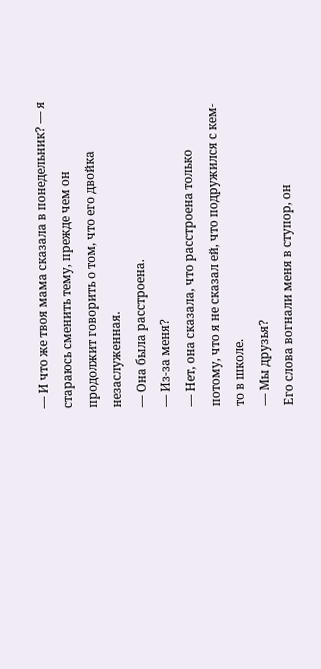— И что же твоя мама сказала в понедельник? — я стараюсь сменить тему, прежде чем он продолжит говорить о том, что его двойка незаслуженная.
— Она была расстроена.
— Из-за меня?
— Нет, она сказала, что расстроена только потому, что я не сказал ей, что подружился с кем-то в школе.
— Мы друзья?
Его слова вогнали меня в ступор, он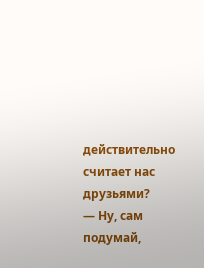действительно считает нас друзьями?
— Ну, сам подумай,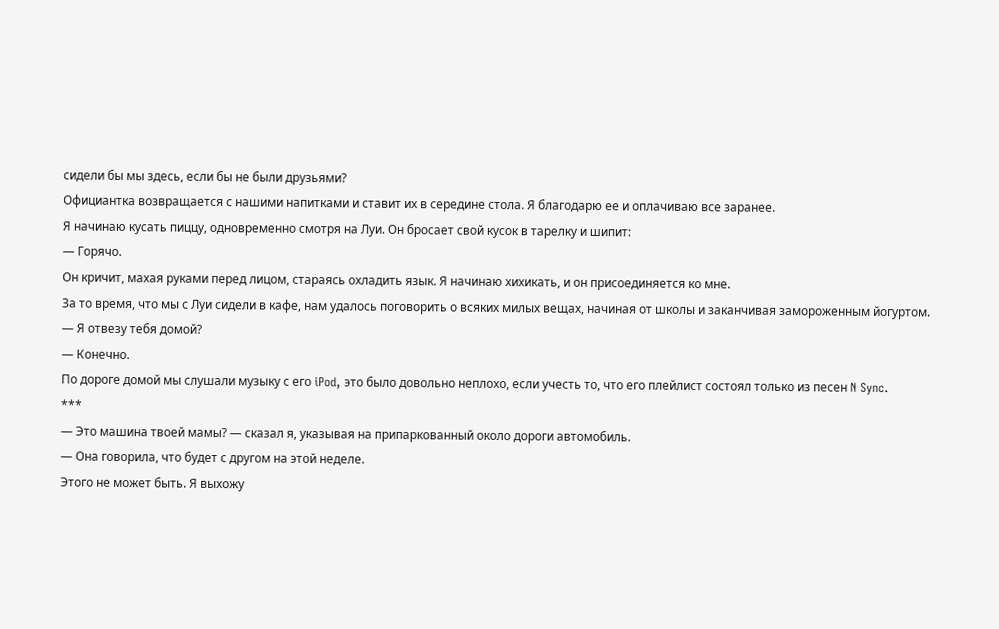сидели бы мы здесь, если бы не были друзьями?
Официантка возвращается с нашими напитками и ставит их в середине стола. Я благодарю ее и оплачиваю все заранее.
Я начинаю кусать пиццу, одновременно смотря на Луи. Он бросает свой кусок в тарелку и шипит:
— Горячо.
Он кричит, махая руками перед лицом, стараясь охладить язык. Я начинаю хихикать, и он присоединяется ко мне.
За то время, что мы с Луи сидели в кафе, нам удалось поговорить о всяких милых вещах, начиная от школы и заканчивая замороженным йогуртом.
— Я отвезу тебя домой?
— Конечно.
По дороге домой мы слушали музыку с его iPod, это было довольно неплохо, если учесть то, что его плейлист состоял только из песен N Sync.
***
— Это машина твоей мамы? — сказал я, указывая на припаркованный около дороги автомобиль.
— Она говорила, что будет с другом на этой неделе.
Этого не может быть. Я выхожу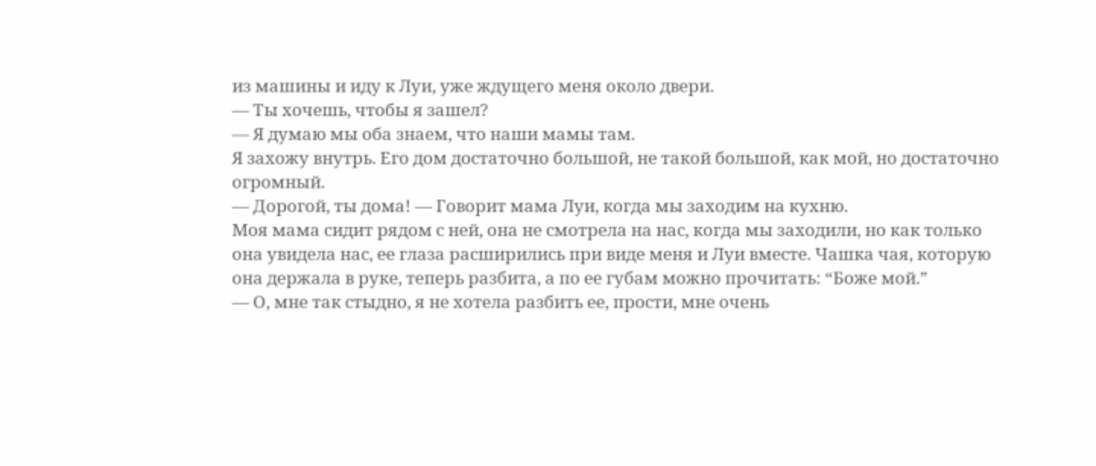из машины и иду к Луи, уже ждущего меня около двери.
— Ты хочешь, чтобы я зашел?
— Я думаю мы оба знаем, что наши мамы там.
Я захожу внутрь. Его дом достаточно большой, не такой большой, как мой, но достаточно огромный.
— Дорогой, ты дома! — Говорит мама Луи, когда мы заходим на кухню.
Моя мама сидит рядом с ней, она не смотрела на нас, когда мы заходили, но как только она увидела нас, ее глаза расширились при виде меня и Луи вместе. Чашка чая, которую она держала в руке, теперь разбита, а по ее губам можно прочитать: “Боже мой.”
— О, мне так стыдно, я не хотела разбить ее, прости, мне очень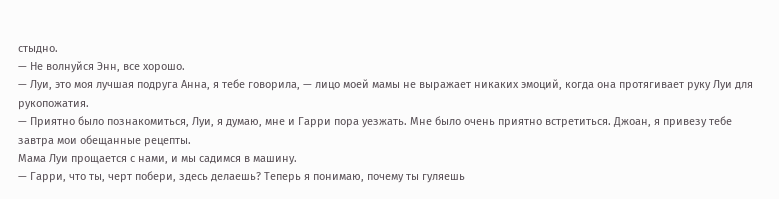стыдно.
— Не волнуйся Энн, все хорошо.
— Луи, это моя лучшая подруга Анна, я тебе говорила, — лицо моей мамы не выражает никаких эмоций, когда она протягивает руку Луи для рукопожатия.
— Приятно было познакомиться, Луи, я думаю, мне и Гарри пора уезжать. Мне было очень приятно встретиться. Джоан, я привезу тебе завтра мои обещанные рецепты.
Мама Луи прощается с нами, и мы садимся в машину.
— Гарри, что ты, черт побери, здесь делаешь? Теперь я понимаю, почему ты гуляешь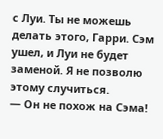с Луи. Ты не можешь делать этого, Гарри. Сэм ушел, и Луи не будет заменой. Я не позволю этому случиться.
— Он не похож на Сэма!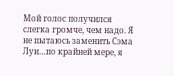Мой голос получился слегка громче, чем надо. Я не пытаюсь заменить Сэма Луи…по крайней мере, я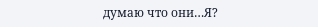думаю что они…Я?